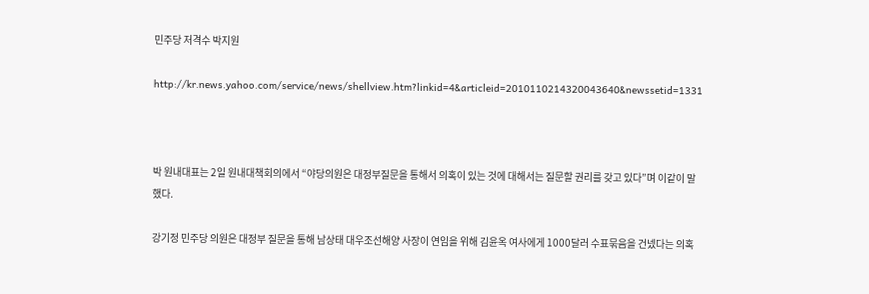민주당 저격수 박지원

http://kr.news.yahoo.com/service/news/shellview.htm?linkid=4&articleid=2010110214320043640&newssetid=1331



박 원내대표는 2일 원내대책회의에서 “야당의원은 대정부질문을 통해서 의혹이 있는 것에 대해서는 질문할 권리를 갖고 있다”며 이같이 말했다.

강기정 민주당 의원은 대정부 질문을 통해 남상태 대우조선해양 사장이 연임을 위해 김윤옥 여사에게 1000달러 수표묶음을 건넸다는 의혹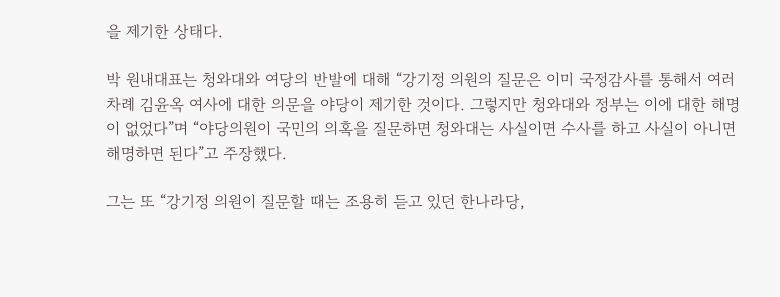을 제기한 상태다.

박 원내대표는 청와대와 여당의 반발에 대해 “강기정 의원의 질문은 이미 국정감사를 통해서 여러 차례 김윤옥 여사에 대한 의문을 야당이 제기한 것이다. 그렇지만 청와대와 정부는 이에 대한 해명이 없었다”며 “야당의원이 국민의 의혹을 질문하면 청와대는 사실이면 수사를 하고 사실이 아니면 해명하면 된다”고 주장했다.

그는 또 “강기정 의원이 질문할 때는 조용히 듣고 있던 한나라당,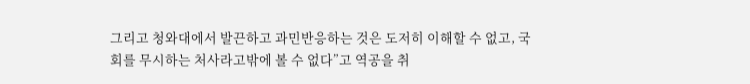그리고 청와대에서 발끈하고 과민반응하는 것은 도저히 이해할 수 없고, 국회를 무시하는 처사라고밖에 볼 수 없다”고 역공을 취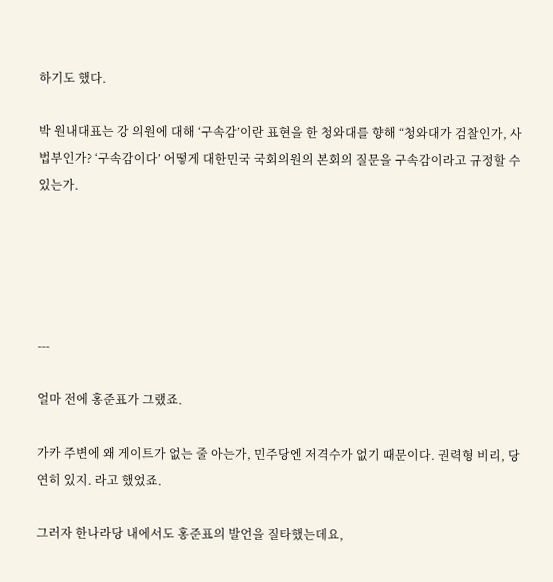하기도 했다.

박 원내대표는 강 의원에 대해 ‘구속감’이란 표현을 한 청와대를 향해 “청와대가 검찰인가, 사법부인가? ‘구속감이다’ 어떻게 대한민국 국회의원의 본회의 질문을 구속감이라고 규정할 수 있는가.





---

얼마 전에 홍준표가 그랬죠.

가카 주변에 왜 게이트가 없는 줄 아는가, 민주당엔 저격수가 없기 때문이다. 권력형 비리, 당연히 있지. 라고 했었죠.

그러자 한나라당 내에서도 홍준표의 발언을 질타했는데요,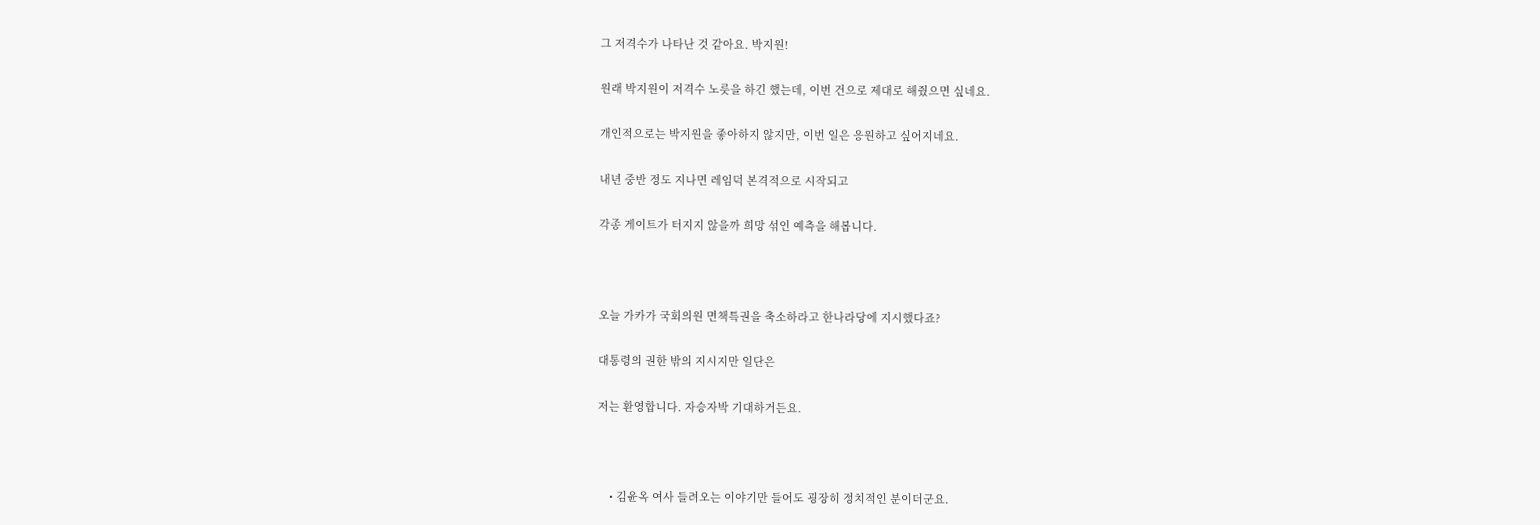그 저격수가 나타난 것 같아요. 박지원!

원래 박지원이 저격수 노릇을 하긴 했는데, 이번 건으로 제대로 해줬으면 싶네요.

개인적으로는 박지원을 좋아하지 않지만, 이번 일은 응원하고 싶어지네요.

내년 중반 정도 지나면 레임덕 본격적으로 시작되고

각종 게이트가 터지지 않을까 희망 섞인 예측을 해봅니다.



오늘 가카가 국회의원 면책특권을 축소하라고 한나라당에 지시했다죠?

대통령의 권한 밖의 지시지만 일단은

저는 환영합니다. 자승자박 기대하거든요.



    • 김윤옥 여사 들려오는 이야기만 들어도 굉장히 정치적인 분이더군요.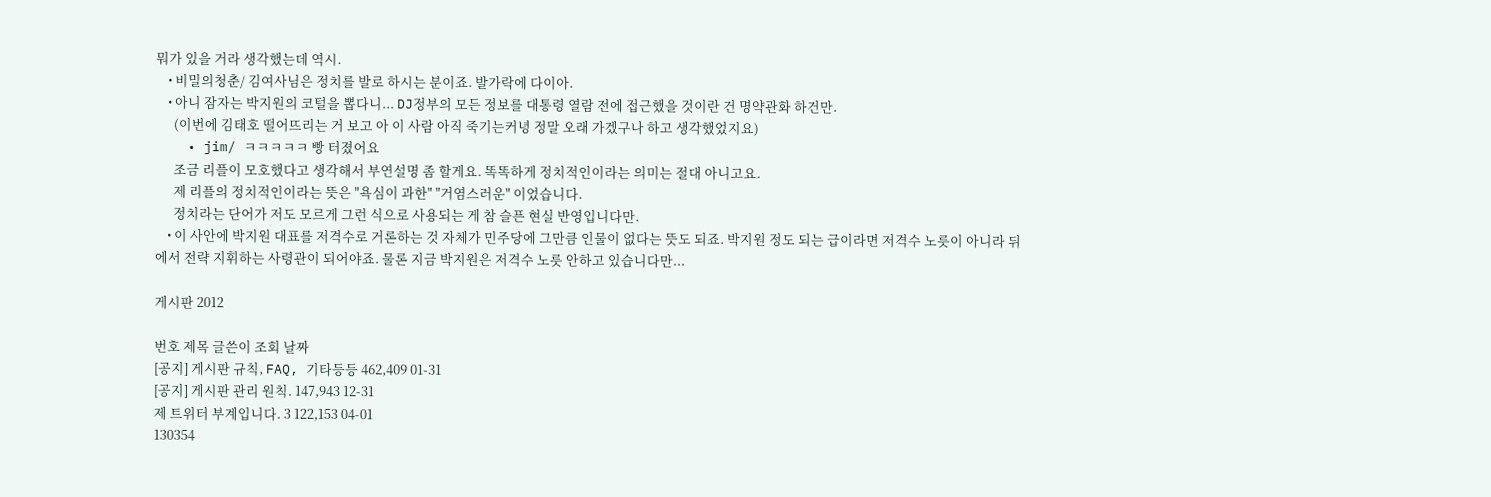뭐가 있을 거라 생각했는데 역시.
    • 비밀의청춘/ 김여사님은 정치를 발로 하시는 분이죠. 발가락에 다이아.
    • 아니 잠자는 박지원의 코털을 뽑다니... DJ정부의 모든 정보를 대통령 열람 전에 접근했을 것이란 건 명약관화 하건만.
      (이번에 김태호 떨어뜨리는 거 보고 아 이 사람 아직 죽기는커녕 정말 오래 가겠구나 하고 생각했었지요)
    • jim/ ㅋㅋㅋㅋㅋ 빵 터졌어요
      조금 리플이 모호했다고 생각해서 부연설명 좀 할게요. 똑똑하게 정치적인이라는 의미는 절대 아니고요.
      제 리플의 정치적인이라는 뜻은 "욕심이 과한" "거염스러운" 이었습니다.
      정치라는 단어가 저도 모르게 그런 식으로 사용되는 게 참 슬픈 현실 반영입니다만.
    • 이 사안에 박지원 대표를 저격수로 거론하는 것 자체가 민주당에 그만큼 인물이 없다는 뜻도 되죠. 박지원 정도 되는 급이라면 저격수 노릇이 아니라 뒤에서 전략 지휘하는 사령관이 되어야죠. 물론 지금 박지원은 저격수 노릇 안하고 있습니다만...

게시판 2012

번호 제목 글쓴이 조회 날짜
[공지] 게시판 규칙, FAQ, 기타등등 462,409 01-31
[공지] 게시판 관리 원칙. 147,943 12-31
제 트위터 부계입니다. 3 122,153 04-01
130354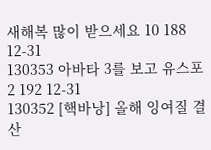새해복 많이 받으세요 10 188 12-31
130353 아바타 3를 보고 유스포 2 192 12-31
130352 [핵바낭] 올해 잉여질 결산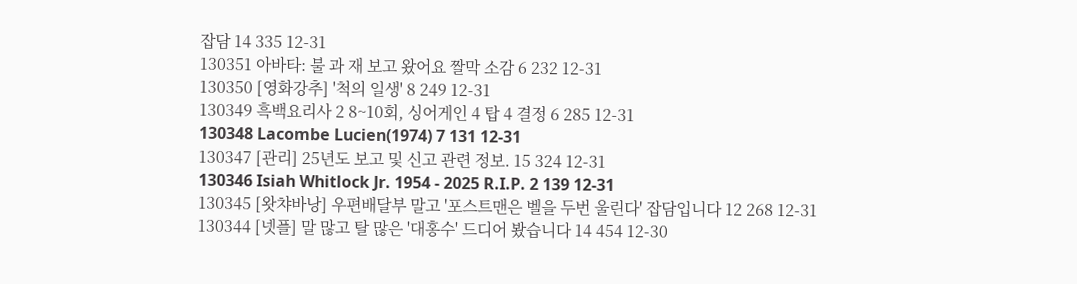잡담 14 335 12-31
130351 아바타: 불 과 재 보고 왔어요 짤막 소감 6 232 12-31
130350 [영화강추] '척의 일생' 8 249 12-31
130349 흑백요리사 2 8~10회, 싱어게인 4 탑 4 결정 6 285 12-31
130348 Lacombe Lucien(1974) 7 131 12-31
130347 [관리] 25년도 보고 및 신고 관련 정보. 15 324 12-31
130346 Isiah Whitlock Jr. 1954 - 2025 R.I.P. 2 139 12-31
130345 [왓챠바낭] 우편배달부 말고 '포스트맨은 벨을 두번 울린다' 잡담입니다 12 268 12-31
130344 [넷플] 말 많고 탈 많은 '대홍수' 드디어 봤습니다 14 454 12-30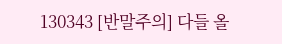130343 [반말주의] 다들 올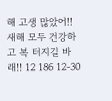해 고생 많았어!! 새해 모두 건강하고 복 터지길 바래!! 12 186 12-30